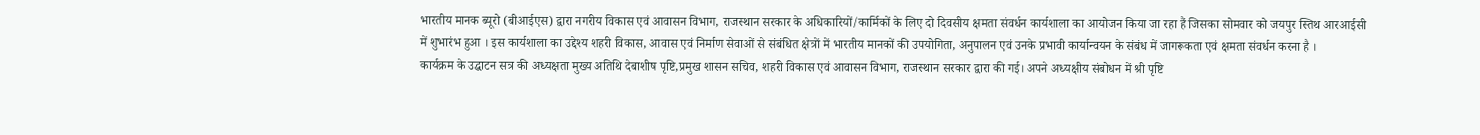भारतीय मानक ब्यूरो (बीआईएस) द्वारा नगरीय विकास एवं आवासन विभाग, राजस्थान सरकार के अधिकारियों/कार्मिकों के लिए दो दिवसीय क्षमता संवर्धन कार्यशाला का आयोजन किया जा रहा हैं जिसका सोमवार को जयपुर स्तिथ आरआईसी में शुभारंभ हुआ । इस कार्यशाला का उद्देश्य शहरी विकास, आवास एवं निर्माण सेवाओं से संबंधित क्षेत्रों में भारतीय मानकों की उपयोगिता, अनुपालन एवं उनके प्रभावी कार्यान्वयन के संबंध में जागरूकता एवं क्षमता संवर्धन करना है ।
कार्यक्रम के उद्घाटन सत्र की अध्यक्षता मुख्य अतिथि देबाशीष पृष्टि,प्रमुख शासन सचिव, शहरी विकास एवं आवासन विभाग, राजस्थान सरकार द्वारा की गई। अपने अध्यक्षीय संबोधन में श्री पृष्टि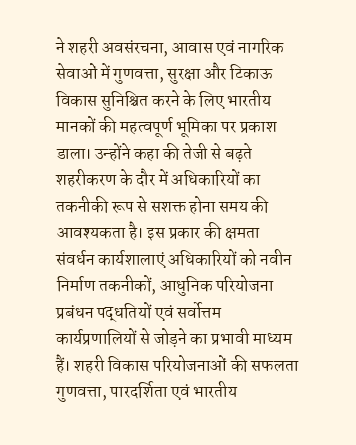ने शहरी अवसंरचना, आवास एवं नागरिक सेवाओं में गुणवत्ता, सुरक्षा और टिकाऊ विकास सुनिश्चित करने के लिए भारतीय मानकों की महत्वपूर्ण भूमिका पर प्रकाश डाला। उन्होंने कहा की तेजी से बढ़ते शहरीकरण के दौर में अधिकारियों का तकनीकी रूप से सशक्त होना समय की आवश्यकता है। इस प्रकार की क्षमता संवर्धन कार्यशालाएं अधिकारियों को नवीन निर्माण तकनीकों, आधुनिक परियोजना प्रबंधन पद्धतियों एवं सर्वोत्तम कार्यप्रणालियों से जोड़ने का प्रभावी माध्यम हैं। शहरी विकास परियोजनाओं की सफलता गुणवत्ता, पारदर्शिता एवं भारतीय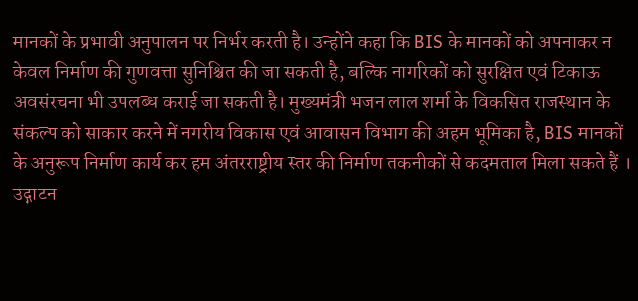मानकों के प्रभावी अनुपालन पर निर्भर करती है। उन्होंने कहा कि BIS के मानकों को अपनाकर न केवल निर्माण की गुणवत्ता सुनिश्चित की जा सकती है, बल्कि नागरिकों को सुरक्षित एवं टिकाऊ अवसंरचना भी उपलब्ध कराई जा सकती है। मुख्यमंत्री भजन लाल शर्मा के विकसित राजस्थान के संकल्प को साकार करने में नगरीय विकास एवं आवासन विभाग की अहम भूमिका है, BIS मानकों के अनुरूप निर्माण कार्य कर हम अंतरराष्ट्रीय स्तर की निर्माण तकनीकों से कदमताल मिला सकते हैं ।
उद्गाटन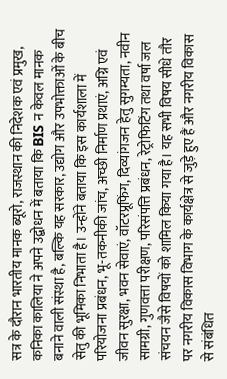सत्र के दौरान भारतीय मानक ब्यूरो, राजस्थान की निदेशक एवं प्रमुख, कनिका कालिया ने अपने उद्बोधन में बताया कि BIS न केवल मानक बनाने वाली संस्था है, बल्कि यह सरकार, उद्योग और उपभोक्ताओं के बीच सेतु की भूमिका निभाता है। उन्होंने बताया कि इस कार्यशाला में परियोजना प्रबंधन, भू-तकनीकी जांच, अच्छी निर्माण प्रथाएं, अग्नि एवं जीवन सुरक्षा, भवन सेवाएं, वॉटरप्रूफिंग, दिव्यांगजन हेतु सुगम्यता, नवीन सामग्री, गुणवत्ता परीक्षण, परिसंपत्ति प्रबंधन, रेट्रोफिटिंग तथा वर्षा जल संचयन जैसे विषयों को शामिल किया गया है। यह सभी विषय सीधे तौर पर नगरीय विकास विभाग के कार्यक्षेत्र से जुड़े हुए हैं और नगरीय विकास से संबंधित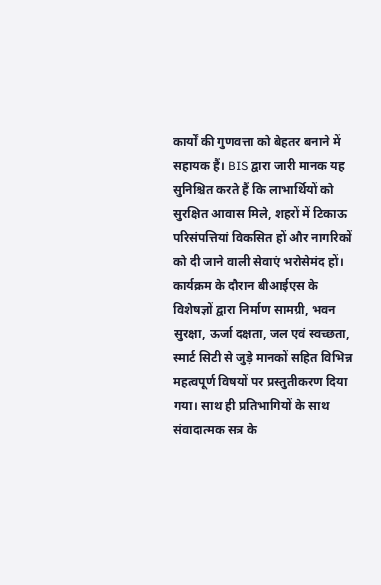कार्यों की गुणवत्ता को बेहतर बनाने में सहायक हैं। BIS द्वारा जारी मानक यह सुनिश्चित करते हैं कि लाभार्थियों को सुरक्षित आवास मिले, शहरों में टिकाऊ परिसंपत्तियां विकसित हों और नागरिकों को दी जाने वाली सेवाएं भरोसेमंद हों।
कार्यक्रम के दौरान बीआईएस के विशेषज्ञों द्वारा निर्माण सामग्री, भवन सुरक्षा, ऊर्जा दक्षता, जल एवं स्वच्छता, स्मार्ट सिटी से जुड़े मानकों सहित विभिन्न महत्वपूर्ण विषयों पर प्रस्तुतीकरण दिया गया। साथ ही प्रतिभागियों के साथ संवादात्मक सत्र के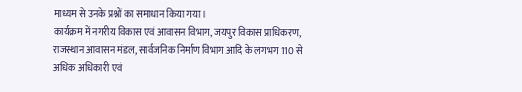माध्यम से उनके प्रश्नों का समाधान किया गया।
कार्यक्रम में नगरीय विकास एवं आवासन विभाग, जयपुर विकास प्राधिकरण, राजस्थान आवासन मंडल, सार्वजनिक निर्माण विभाग आदि के लगभग 110 से अधिक अधिकारी एवं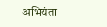अभियंता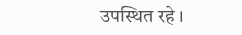उपस्थित रहे ।